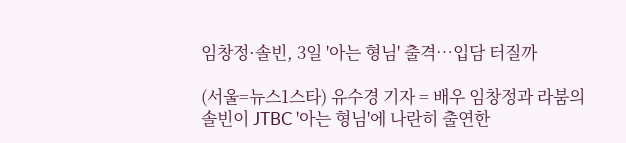임창정·솔빈, 3일 '아는 형님' 출격…입담 터질까

(서울=뉴스1스타) 유수경 기자 = 배우 임창정과 라붐의 솔빈이 JTBC '아는 형님'에 나란히 출연한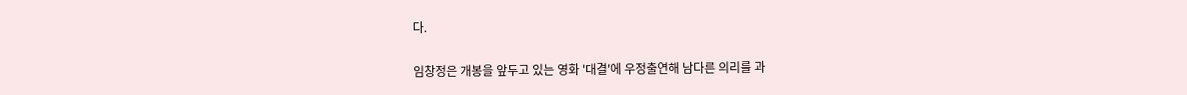다.

임창정은 개봉을 앞두고 있는 영화 '대결'에 우정출연해 남다른 의리를 과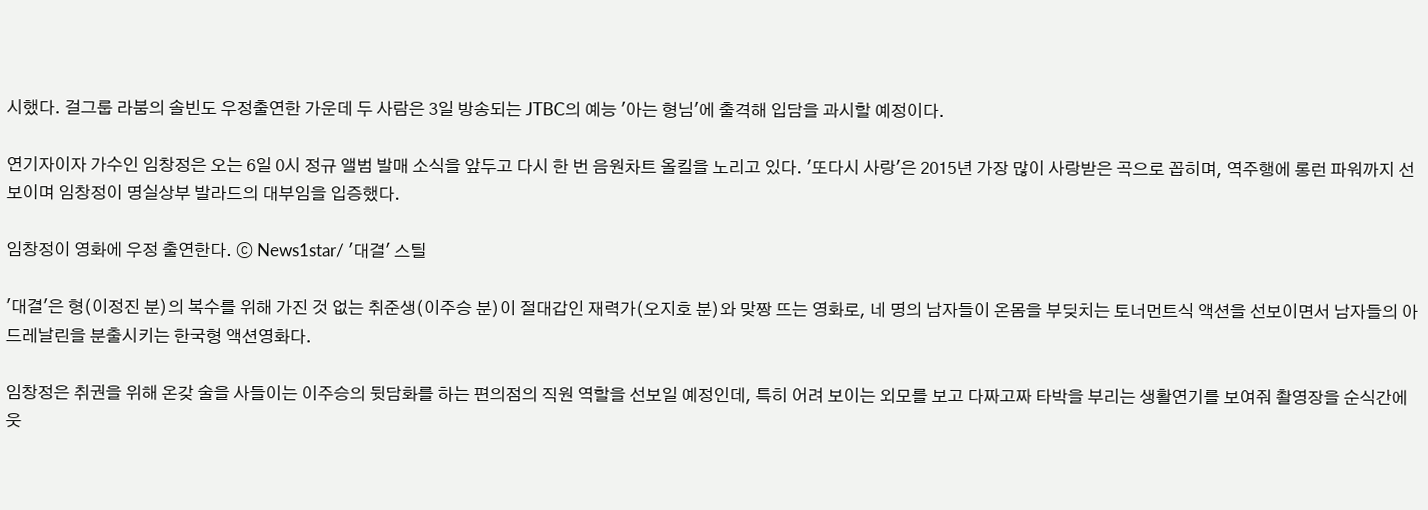시했다. 걸그룹 라붐의 솔빈도 우정출연한 가운데 두 사람은 3일 방송되는 JTBC의 예능 '아는 형님'에 출격해 입담을 과시할 예정이다.

연기자이자 가수인 임창정은 오는 6일 0시 정규 앨범 발매 소식을 앞두고 다시 한 번 음원차트 올킬을 노리고 있다. '또다시 사랑'은 2015년 가장 많이 사랑받은 곡으로 꼽히며, 역주행에 롱런 파워까지 선보이며 임창정이 명실상부 발라드의 대부임을 입증했다.

임창정이 영화에 우정 출연한다. ⓒ News1star/ '대결' 스틸

'대결'은 형(이정진 분)의 복수를 위해 가진 것 없는 취준생(이주승 분)이 절대갑인 재력가(오지호 분)와 맞짱 뜨는 영화로, 네 명의 남자들이 온몸을 부딪치는 토너먼트식 액션을 선보이면서 남자들의 아드레날린을 분출시키는 한국형 액션영화다.

임창정은 취권을 위해 온갖 술을 사들이는 이주승의 뒷담화를 하는 편의점의 직원 역할을 선보일 예정인데, 특히 어려 보이는 외모를 보고 다짜고짜 타박을 부리는 생활연기를 보여줘 촬영장을 순식간에 웃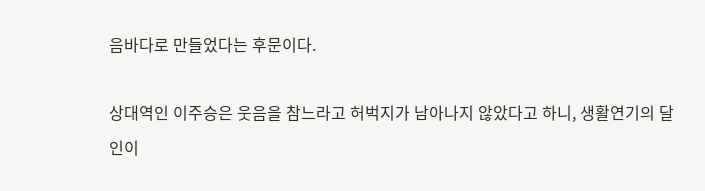음바다로 만들었다는 후문이다.

상대역인 이주승은 웃음을 참느라고 허벅지가 남아나지 않았다고 하니, 생활연기의 달인이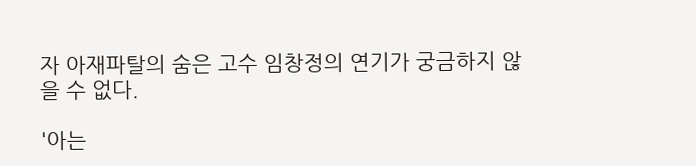자 아재파탈의 숨은 고수 임창정의 연기가 궁금하지 않을 수 없다.

'아는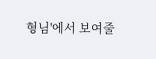형님'에서 보여줄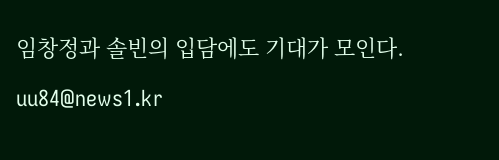임창정과 솔빈의 입담에도 기대가 모인다.

uu84@news1.kr